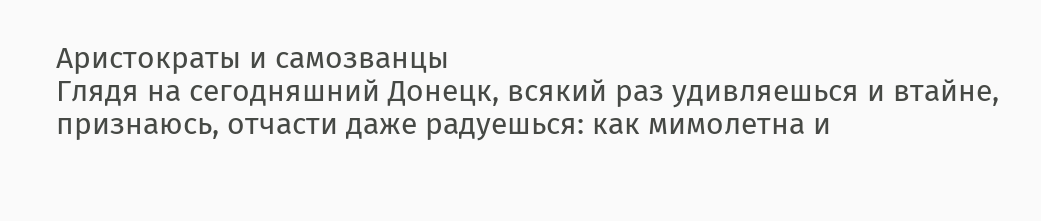Аристократы и самозванцы
Глядя на сегодняшний Донецк, всякий раз удивляешься и втайне, признаюсь, отчасти даже радуешься: как мимолетна и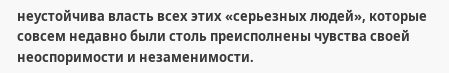неустойчива власть всех этих «серьезных людей», которые совсем недавно были столь преисполнены чувства своей неоспоримости и незаменимости.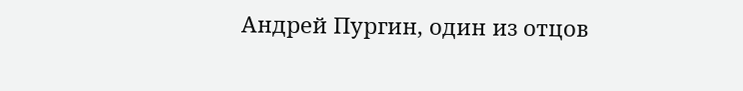Андрей Пургин, один из отцов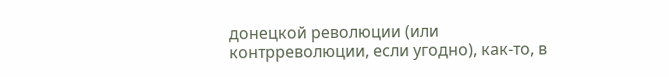донецкой революции (или контрреволюции, если угодно), как-то, в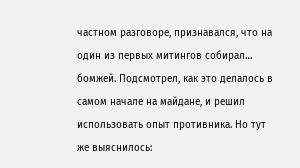частном разговоре, признавался, что на один из первых митингов собирал… бомжей. Подсмотрел, как это делалось в самом начале на майдане, и решил использовать опыт противника. Но тут же выяснилось: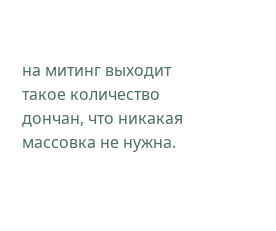на митинг выходит такое количество дончан, что никакая массовка не нужна.